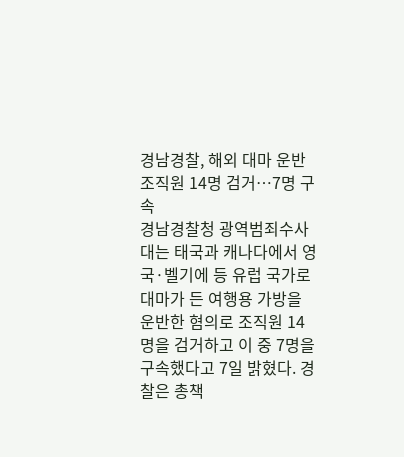경남경찰, 해외 대마 운반 조직원 14명 검거…7명 구속
경남경찰청 광역범죄수사대는 태국과 캐나다에서 영국·벨기에 등 유럽 국가로 대마가 든 여행용 가방을 운반한 혐의로 조직원 14명을 검거하고 이 중 7명을 구속했다고 7일 밝혔다. 경찰은 총책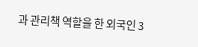과 관리책 역할을 한 외국인 3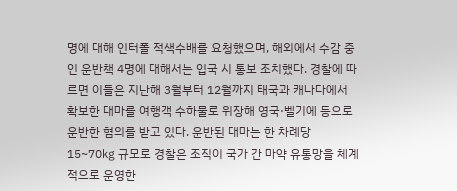명에 대해 인터폴 적색수배를 요청했으며, 해외에서 수감 중인 운반책 4명에 대해서는 입국 시 통보 조치했다. 경찰에 따르면 이들은 지난해 3월부터 12월까지 태국과 캐나다에서 확보한 대마를 여행객 수하물로 위장해 영국·벨기에 등으로 운반한 혐의를 받고 있다. 운반된 대마는 한 차례당 15~70㎏ 규모로 경찰은 조직이 국가 간 마약 유통망을 체계적으로 운영한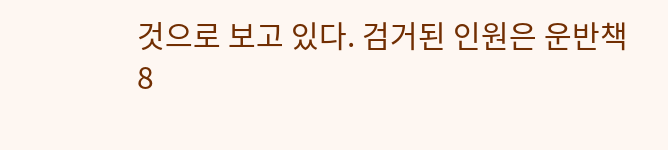것으로 보고 있다. 검거된 인원은 운반책 8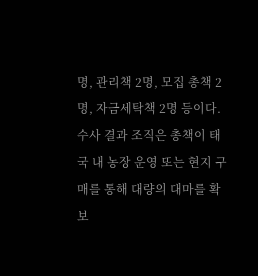명, 관리책 2명, 모집 총책 2명, 자금세탁책 2명 등이다. 수사 결과 조직은 총책이 태국 내 농장 운영 또는 현지 구매를 통해 대량의 대마를 확보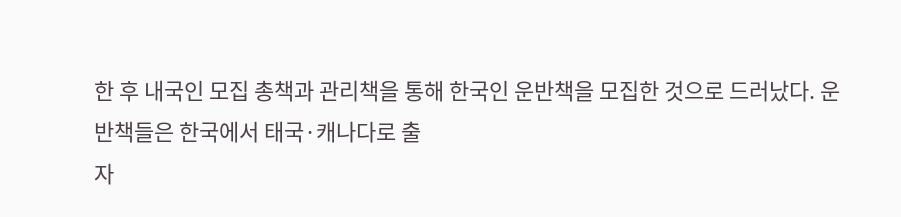한 후 내국인 모집 총책과 관리책을 통해 한국인 운반책을 모집한 것으로 드러났다. 운반책들은 한국에서 태국·캐나다로 출
자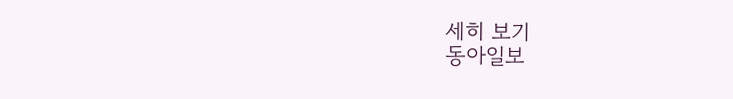세히 보기
동아일보